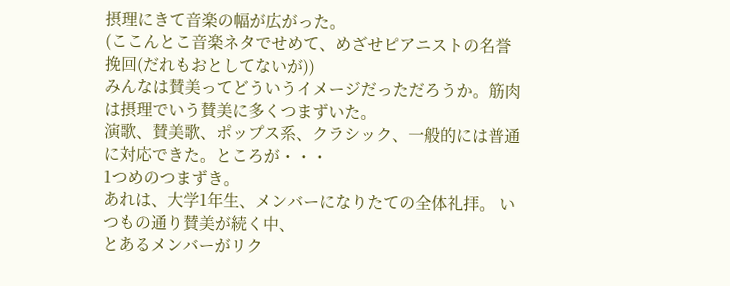摂理にきて音楽の幅が広がった。
(ここんとこ音楽ネタでせめて、めざせピアニストの名誉挽回(だれもおとしてないが))
みんなは賛美ってどういうイメージだっただろうか。筋肉は摂理でいう賛美に多くつまずいた。
演歌、賛美歌、ポップス系、クラシック、一般的には普通に対応できた。ところが・・・
1つめのつまずき。
あれは、大学1年生、メンバーになりたての全体礼拝。 いつもの通り賛美が続く中、
とあるメンバーがリク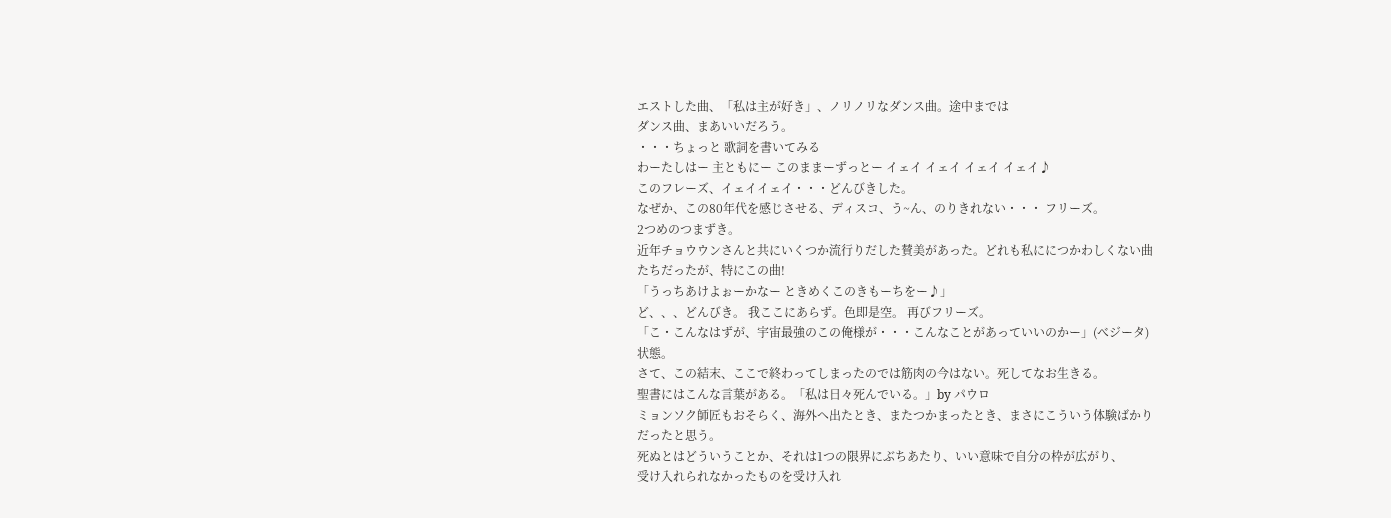エストした曲、「私は主が好き」、ノリノリなダンス曲。途中までは
ダンス曲、まあいいだろう。
・・・ちょっと 歌詞を書いてみる
わーたしはー 主ともにー このままーずっとー イェイ イェイ イェイ イェイ♪
このフレーズ、イェイイェイ・・・どんびきした。
なぜか、この80年代を感じさせる、ディスコ、う~ん、のりきれない・・・ フリーズ。
2つめのつまずき。
近年チョウウンさんと共にいくつか流行りだした賛美があった。どれも私ににつかわしくない曲
たちだったが、特にこの曲!
「うっちあけよぉーかなー ときめくこのきもーちをー♪」
ど、、、どんびき。 我ここにあらず。色即是空。 再びフリーズ。
「こ・こんなはずが、宇宙最強のこの俺様が・・・こんなことがあっていいのかー」(べジータ)
状態。
さて、この結末、ここで終わってしまったのでは筋肉の今はない。死してなお生きる。
聖書にはこんな言葉がある。「私は日々死んでいる。」by パウロ
ミョンソク師匠もおそらく、海外へ出たとき、またつかまったとき、まさにこういう体験ばかり
だったと思う。
死ぬとはどういうことか、それは1つの限界にぶちあたり、いい意味で自分の枠が広がり、
受け入れられなかったものを受け入れ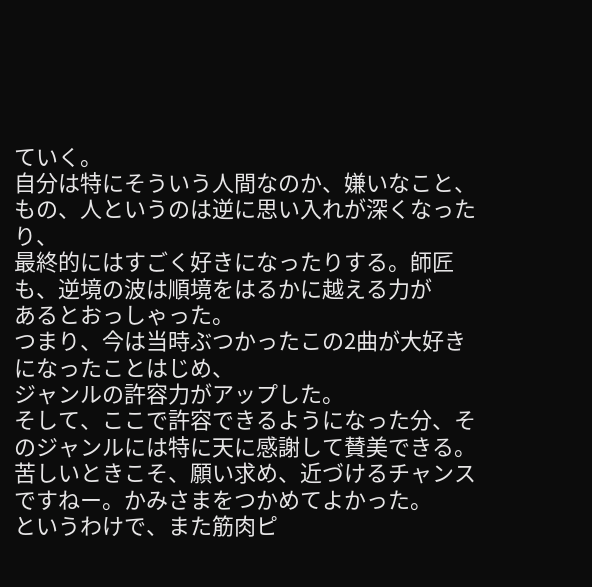ていく。
自分は特にそういう人間なのか、嫌いなこと、もの、人というのは逆に思い入れが深くなったり、
最終的にはすごく好きになったりする。師匠も、逆境の波は順境をはるかに越える力が
あるとおっしゃった。
つまり、今は当時ぶつかったこの2曲が大好きになったことはじめ、
ジャンルの許容力がアップした。
そして、ここで許容できるようになった分、そのジャンルには特に天に感謝して賛美できる。
苦しいときこそ、願い求め、近づけるチャンスですねー。かみさまをつかめてよかった。
というわけで、また筋肉ピ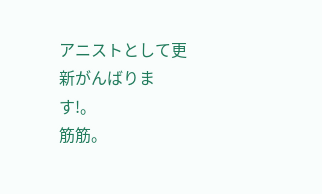アニストとして更新がんばります!。
筋筋。